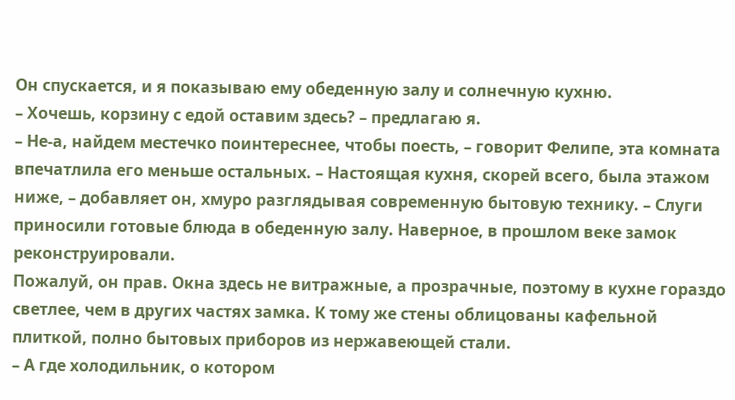Он спускается, и я показываю ему обеденную залу и солнечную кухню.
– Хочешь, корзину с едой оставим здесь? – предлагаю я.
– Не-а, найдем местечко поинтереснее, чтобы поесть, – говорит Фелипе, эта комната впечатлила его меньше остальных. – Настоящая кухня, скорей всего, была этажом ниже, – добавляет он, хмуро разглядывая современную бытовую технику. – Слуги приносили готовые блюда в обеденную залу. Наверное, в прошлом веке замок реконструировали.
Пожалуй, он прав. Окна здесь не витражные, а прозрачные, поэтому в кухне гораздо светлее, чем в других частях замка. К тому же стены облицованы кафельной плиткой, полно бытовых приборов из нержавеющей стали.
– А где холодильник, о котором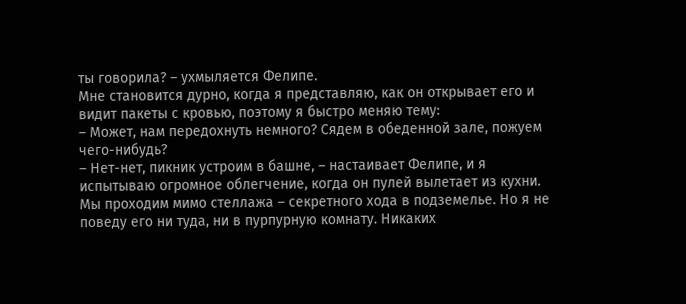ты говорила? – ухмыляется Фелипе.
Мне становится дурно, когда я представляю, как он открывает его и видит пакеты с кровью, поэтому я быстро меняю тему:
– Может, нам передохнуть немного? Сядем в обеденной зале, пожуем чего-нибудь?
– Нет-нет, пикник устроим в башне, – настаивает Фелипе, и я испытываю огромное облегчение, когда он пулей вылетает из кухни.
Мы проходим мимо стеллажа – секретного хода в подземелье. Но я не поведу его ни туда, ни в пурпурную комнату. Никаких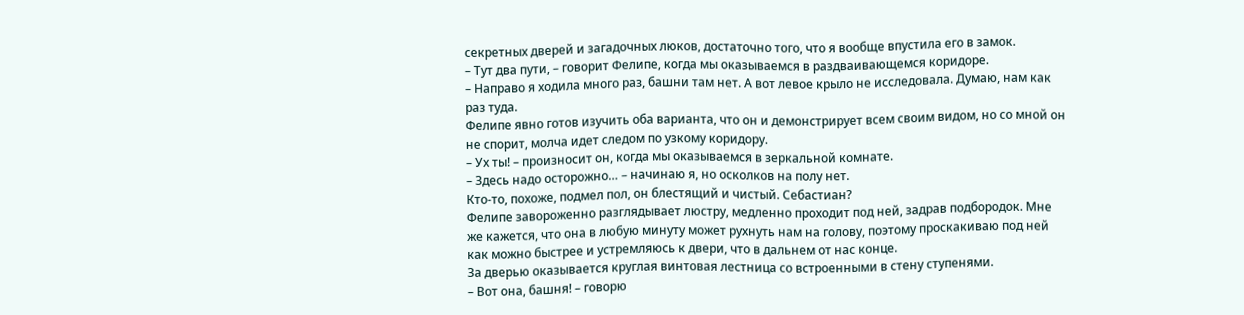секретных дверей и загадочных люков, достаточно того, что я вообще впустила его в замок.
– Тут два пути, – говорит Фелипе, когда мы оказываемся в раздваивающемся коридоре.
– Направо я ходила много раз, башни там нет. А вот левое крыло не исследовала. Думаю, нам как раз туда.
Фелипе явно готов изучить оба варианта, что он и демонстрирует всем своим видом, но со мной он не спорит, молча идет следом по узкому коридору.
– Ух ты! – произносит он, когда мы оказываемся в зеркальной комнате.
– Здесь надо осторожно… – начинаю я, но осколков на полу нет.
Кто-то, похоже, подмел пол, он блестящий и чистый. Себастиан?
Фелипе завороженно разглядывает люстру, медленно проходит под ней, задрав подбородок. Мне же кажется, что она в любую минуту может рухнуть нам на голову, поэтому проскакиваю под ней как можно быстрее и устремляюсь к двери, что в дальнем от нас конце.
За дверью оказывается круглая винтовая лестница со встроенными в стену ступенями.
– Вот она, башня! – говорю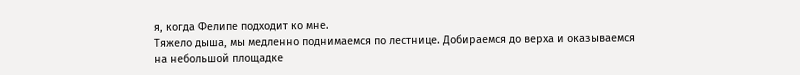я, когда Фелипе подходит ко мне.
Тяжело дыша, мы медленно поднимаемся по лестнице. Добираемся до верха и оказываемся на небольшой площадке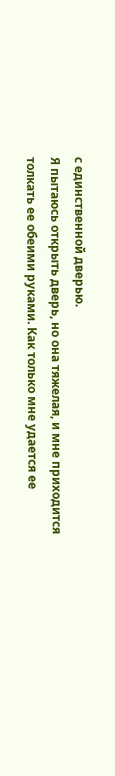с единственной дверью.
Я пытаюсь открыть дверь, но она тяжелая, и мне приходится толкать ее обеими руками. Как только мне удается ее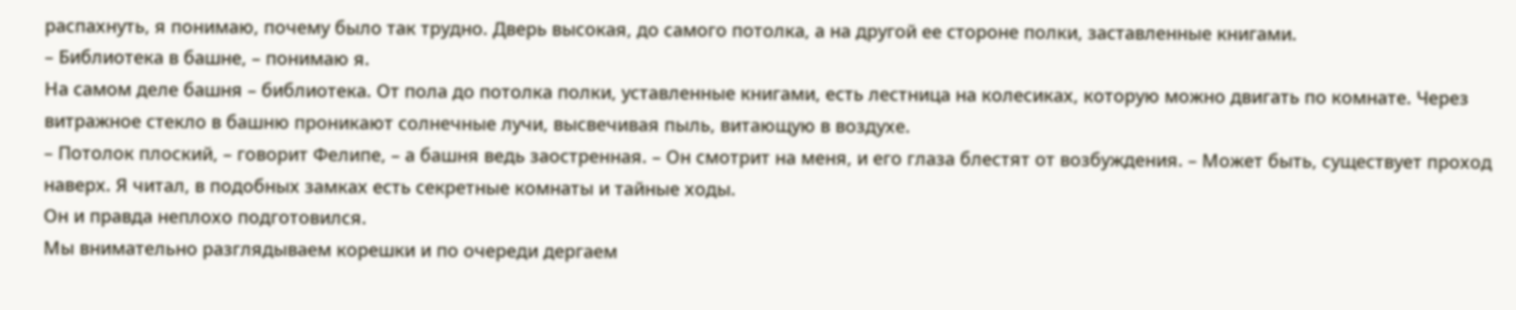распахнуть, я понимаю, почему было так трудно. Дверь высокая, до самого потолка, а на другой ее стороне полки, заставленные книгами.
– Библиотека в башне, – понимаю я.
На самом деле башня – библиотека. От пола до потолка полки, уставленные книгами, есть лестница на колесиках, которую можно двигать по комнате. Через витражное стекло в башню проникают солнечные лучи, высвечивая пыль, витающую в воздухе.
– Потолок плоский, – говорит Фелипе, – а башня ведь заостренная. – Он смотрит на меня, и его глаза блестят от возбуждения. – Может быть, существует проход наверх. Я читал, в подобных замках есть секретные комнаты и тайные ходы.
Он и правда неплохо подготовился.
Мы внимательно разглядываем корешки и по очереди дергаем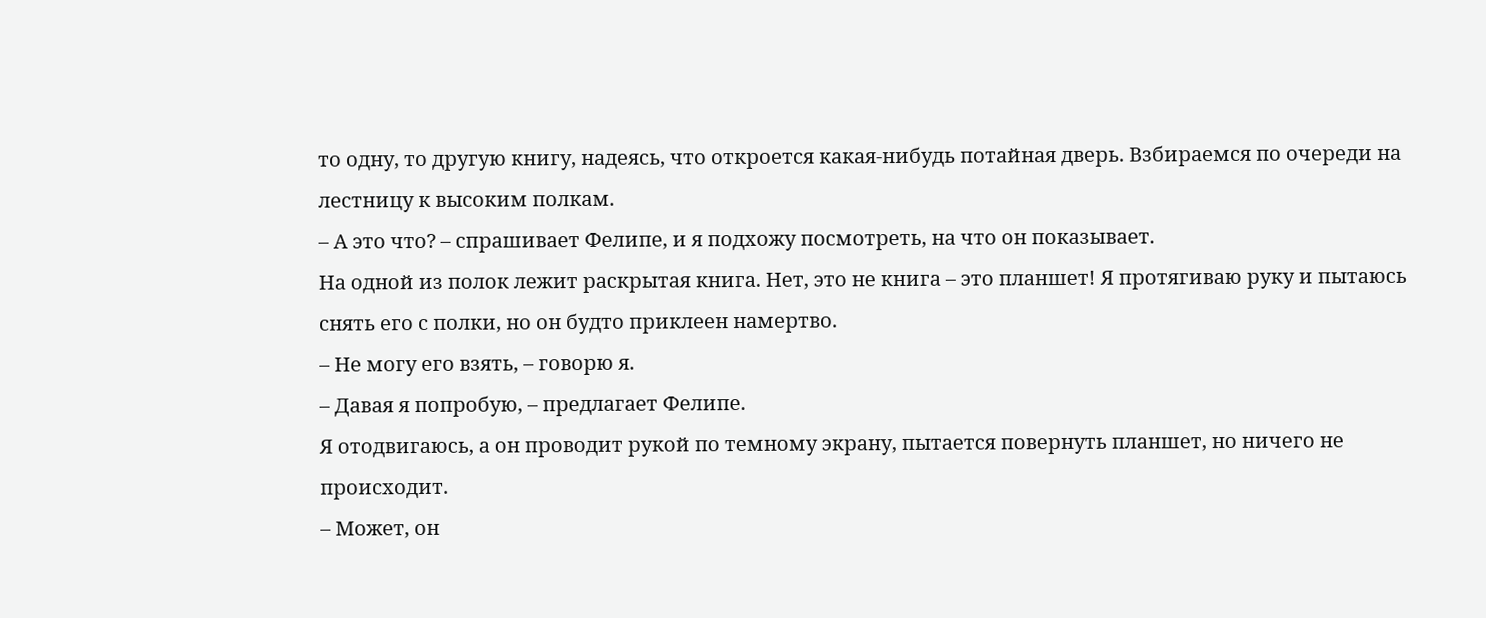то одну, то другую книгу, надеясь, что откроется какая-нибудь потайная дверь. Взбираемся по очереди на лестницу к высоким полкам.
– А это что? – спрашивает Фелипе, и я подхожу посмотреть, на что он показывает.
На одной из полок лежит раскрытая книга. Нет, это не книга – это планшет! Я протягиваю руку и пытаюсь снять его с полки, но он будто приклеен намертво.
– Не могу его взять, – говорю я.
– Давая я попробую, – предлагает Фелипе.
Я отодвигаюсь, а он проводит рукой по темному экрану, пытается повернуть планшет, но ничего не происходит.
– Может, он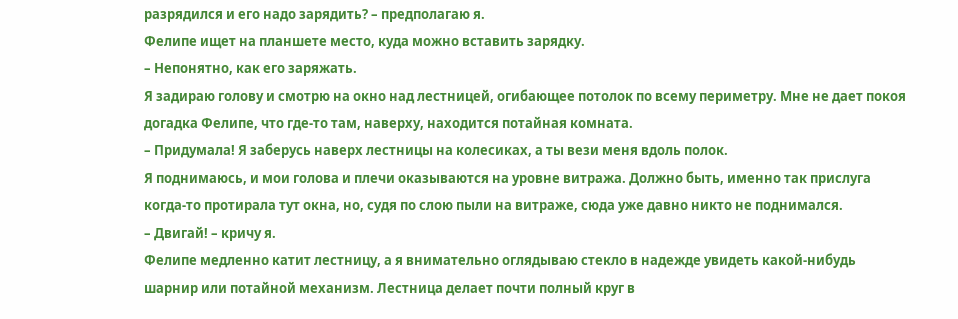разрядился и его надо зарядить? – предполагаю я.
Фелипе ищет на планшете место, куда можно вставить зарядку.
– Непонятно, как его заряжать.
Я задираю голову и смотрю на окно над лестницей, огибающее потолок по всему периметру. Мне не дает покоя догадка Фелипе, что где-то там, наверху, находится потайная комната.
– Придумала! Я заберусь наверх лестницы на колесиках, а ты вези меня вдоль полок.
Я поднимаюсь, и мои голова и плечи оказываются на уровне витража. Должно быть, именно так прислуга когда-то протирала тут окна, но, судя по слою пыли на витраже, сюда уже давно никто не поднимался.
– Двигай! – кричу я.
Фелипе медленно катит лестницу, а я внимательно оглядываю стекло в надежде увидеть какой-нибудь шарнир или потайной механизм. Лестница делает почти полный круг в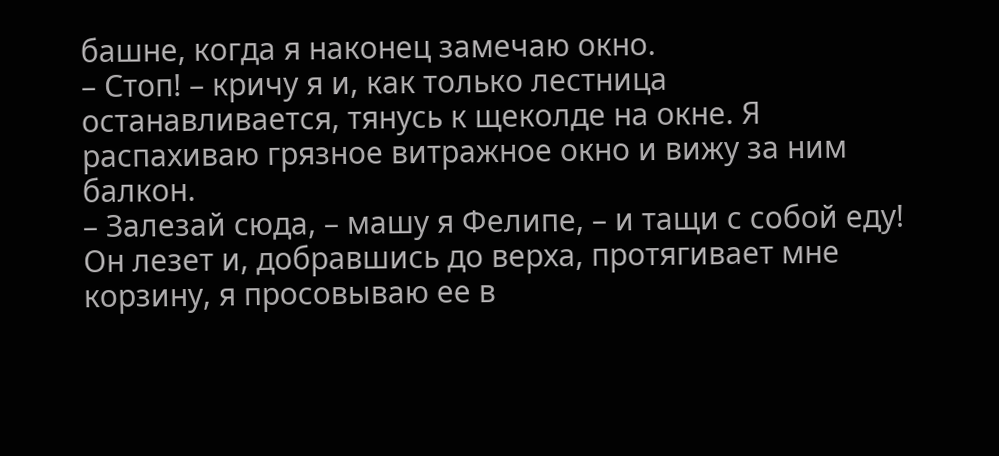башне, когда я наконец замечаю окно.
– Стоп! – кричу я и, как только лестница останавливается, тянусь к щеколде на окне. Я распахиваю грязное витражное окно и вижу за ним балкон.
– Залезай сюда, – машу я Фелипе, – и тащи с собой еду!
Он лезет и, добравшись до верха, протягивает мне корзину, я просовываю ее в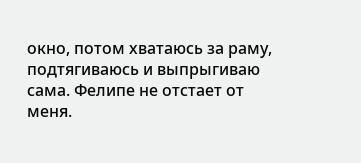окно, потом хватаюсь за раму, подтягиваюсь и выпрыгиваю сама. Фелипе не отстает от меня.